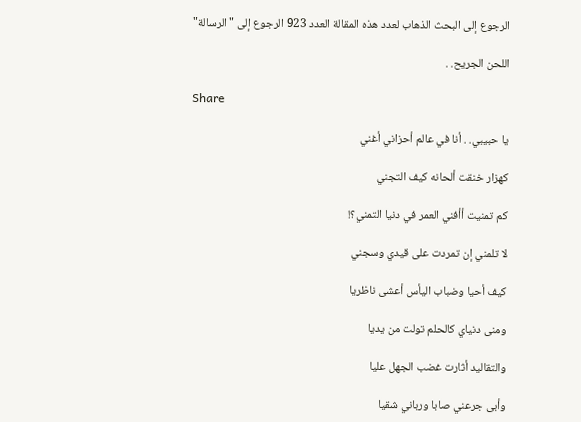الرجوع إلى البحث الذهاب لعدد هذه المقالة العدد 923 الرجوع إلى "الرسالة"

اللحن الجريح. .

Share

يا حبيبي. . أنا في عالم أحزاني أغني

كهزار خنقت ألحانه كيف التجني

كم تمنيت أأفني العمر في دنيا التمني؟!

لا تلمني إن تمردت على قيدي وسجني

كيف أحيا وضباب اليأس أعشى ناظريا

ومنى دنياي كالحلم تولت من يديا

والتقاليد أثارت غضب الجهل عليا

وأبى جرعني صابا ورباني شقيا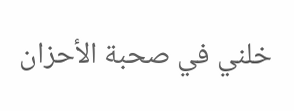خلني في صحبة الأحزان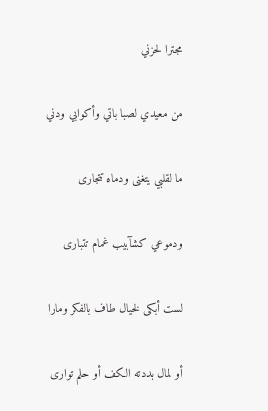مجترا لحزني

من معيدي لصبا باتي وأكوابي ودني

ما لقلبي يتغنى ودماه تتجارى

ودموعي كشآبيب غمام تتبارى

لست أبكى لخيال طاف بالفكر ومارا

أو لمال بددته الكف أو حلم توارى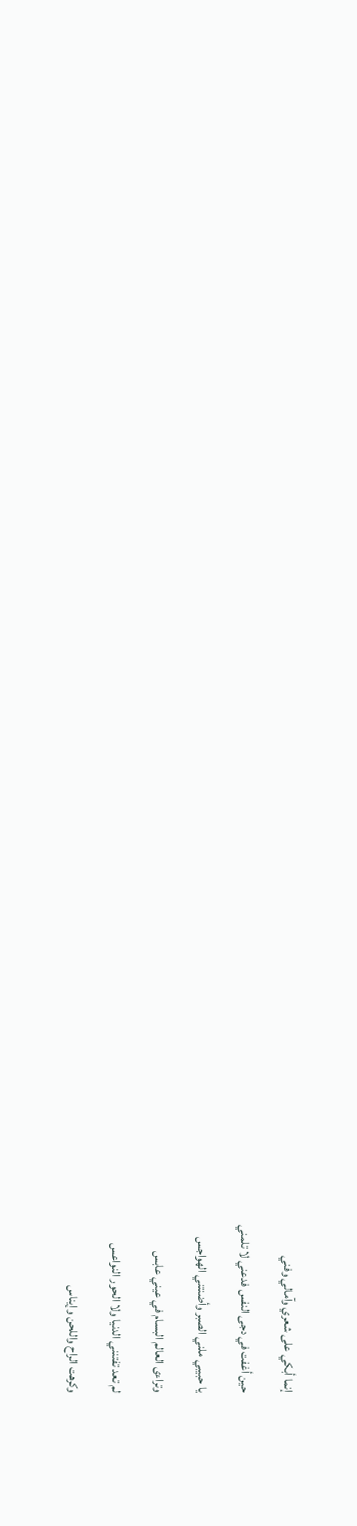إنما أبكي على شعري وآمالي وفني

حين أغفت في دجى النفس فدعني لا تلمني

يا حبيبي ملني الصبر وأضنتني الهواجس

وتراءى العالم البسام في عيني عابس

لم تعد تفتنني الدنيا ولا الحور النواعس

وكرهت الراح واللحن وإيناس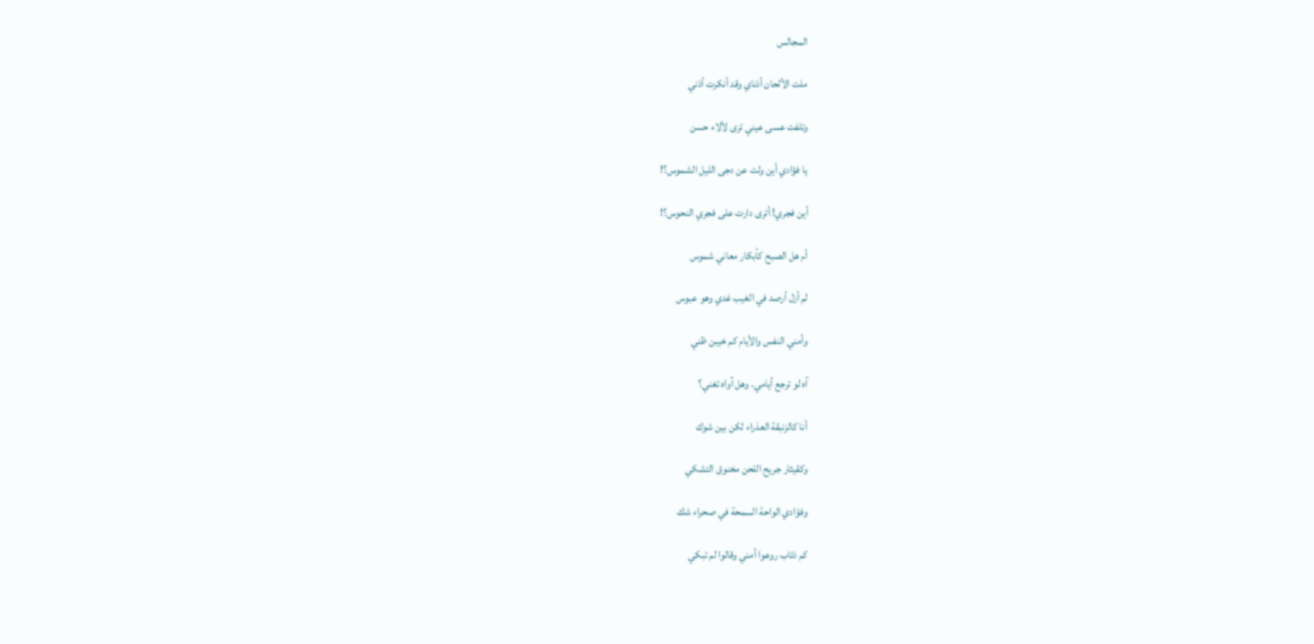المجالس

ملت الألحان أذناي وقد أنكرت أذني

وتلفت عسى عيني ترى لألاء حسن

يا فؤادي أين ولت عن دجى الليل الشموس؟!

أين فجري! أترى دارت على فجري النحوس؟!

أم هل الصبح كأبكار معاني شموس

لم أزل أرصد في الغيب غدي وهو عبوس

وأمني النفس والأيام كم خيبن ظني

آه لو ترجع أيامي. وهل آواه تغني؟

أنا كالزنبقة العذراء لكن بين شوك

وكقيثار جريح اللحن مخنوق التشكي

وفؤادي الواحة السمحة في صحراء شك

كم ذئاب روعوا أمني وقالوا لم تبكي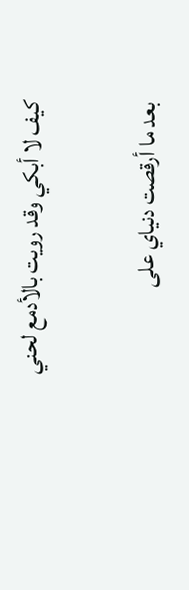كيف لا أبكي وقد رويت بالأدمع لحني

بعد ما أرقصت دنياي على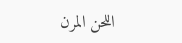اللحن المرن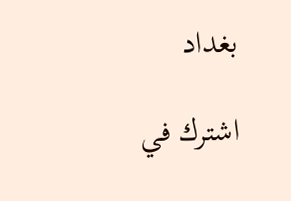بغداد

اشترك في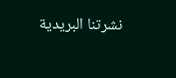نشرتنا البريدية